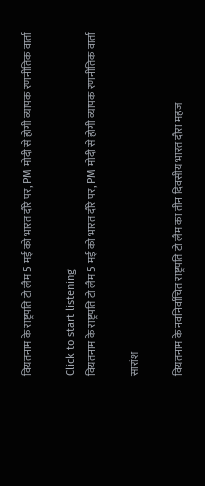वियतनाम के राष्ट्रपति टो लैम 5 मई को भारत दौरे पर, PM मोदी से होगी व्यापक रणनीतिक वार्ता

Click to start listening
वियतनाम के राष्ट्रपति टो लैम 5 मई को भारत दौरे पर, PM मोदी से होगी व्यापक रणनीतिक वार्ता

सारांश

वियतनाम के नवनिर्वाचित राष्ट्रपति टो लैम का तीन दिवसीय भारत दौरा महज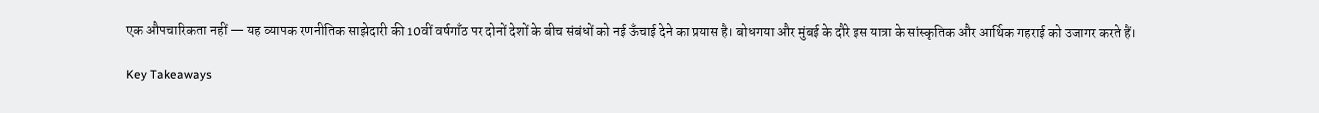एक औपचारिकता नहीं — यह व्यापक रणनीतिक साझेदारी की 10वीं वर्षगाँठ पर दोनों देशों के बीच संबंधों को नई ऊँचाई देने का प्रयास है। बोधगया और मुंबई के दौरे इस यात्रा के सांस्कृतिक और आर्थिक गहराई को उजागर करते हैं।

Key Takeaways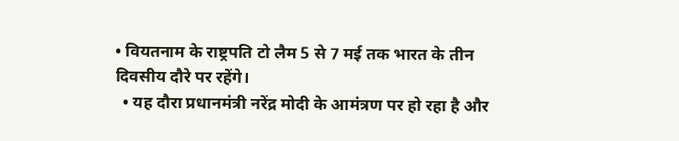• वियतनाम के राष्ट्रपति टो लैम 5 से 7 मई तक भारत के तीन दिवसीय दौरे पर रहेंगे।
  • यह दौरा प्रधानमंत्री नरेंद्र मोदी के आमंत्रण पर हो रहा है और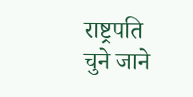राष्ट्रपति चुने जाने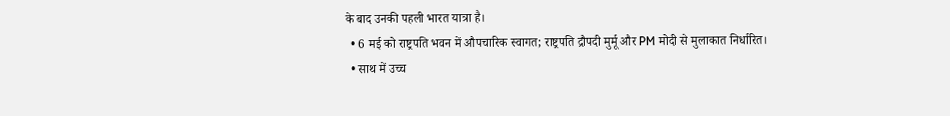के बाद उनकी पहली भारत यात्रा है।
  • 6 मई को राष्ट्रपति भवन में औपचारिक स्वागत; राष्ट्रपति द्रौपदी मुर्मू और PM मोदी से मुलाकात निर्धारित।
  • साथ में उच्च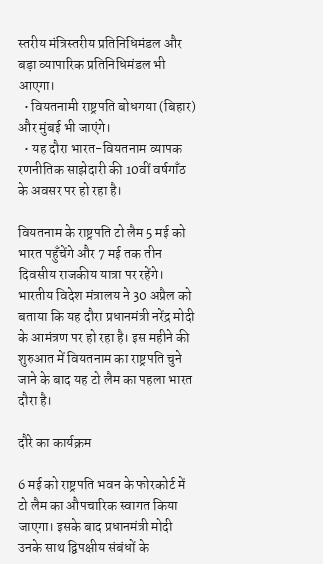स्तरीय मंत्रिस्तरीय प्रतिनिधिमंडल और बड़ा व्यापारिक प्रतिनिधिमंडल भी आएगा।
  • वियतनामी राष्ट्रपति बोधगया (बिहार) और मुंबई भी जाएंगे।
  • यह दौरा भारत-वियतनाम व्यापक रणनीतिक साझेदारी की 10वीं वर्षगाँठ के अवसर पर हो रहा है।

वियतनाम के राष्ट्रपति टो लैम 5 मई को भारत पहुँचेंगे और 7 मई तक तीन दिवसीय राजकीय यात्रा पर रहेंगे। भारतीय विदेश मंत्रालय ने 30 अप्रैल को बताया कि यह दौरा प्रधानमंत्री नरेंद्र मोदी के आमंत्रण पर हो रहा है। इस महीने की शुरुआत में वियतनाम का राष्ट्रपति चुने जाने के बाद यह टो लैम का पहला भारत दौरा है।

दौरे का कार्यक्रम

6 मई को राष्ट्रपति भवन के फोरकोर्ट में टो लैम का औपचारिक स्वागत किया जाएगा। इसके बाद प्रधानमंत्री मोदी उनके साथ द्विपक्षीय संबंधों के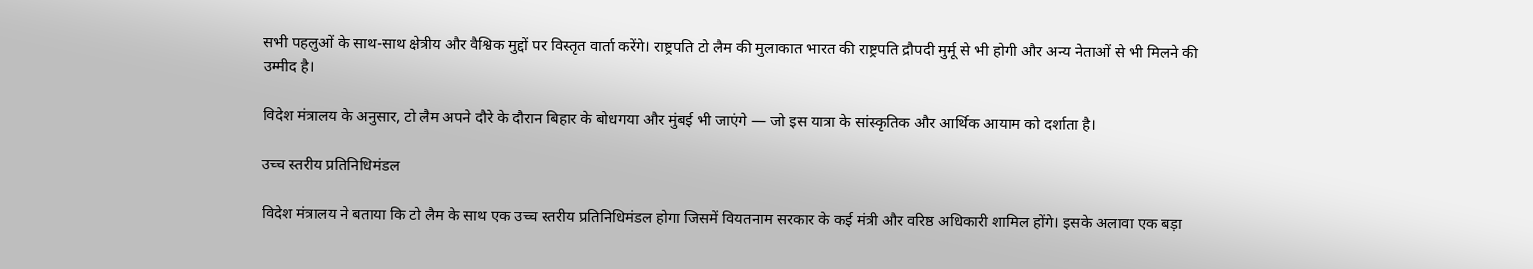सभी पहलुओं के साथ-साथ क्षेत्रीय और वैश्विक मुद्दों पर विस्तृत वार्ता करेंगे। राष्ट्रपति टो लैम की मुलाकात भारत की राष्ट्रपति द्रौपदी मुर्मू से भी होगी और अन्य नेताओं से भी मिलने की उम्मीद है।

विदेश मंत्रालय के अनुसार, टो लैम अपने दौरे के दौरान बिहार के बोधगया और मुंबई भी जाएंगे — जो इस यात्रा के सांस्कृतिक और आर्थिक आयाम को दर्शाता है।

उच्च स्तरीय प्रतिनिधिमंडल

विदेश मंत्रालय ने बताया कि टो लैम के साथ एक उच्च स्तरीय प्रतिनिधिमंडल होगा जिसमें वियतनाम सरकार के कई मंत्री और वरिष्ठ अधिकारी शामिल होंगे। इसके अलावा एक बड़ा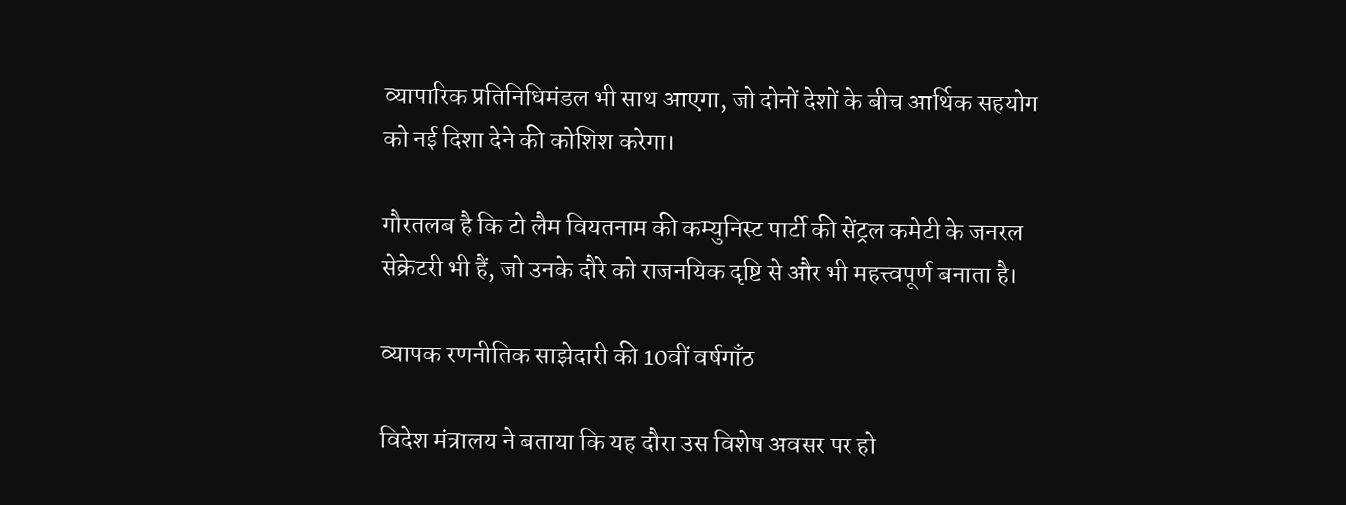व्यापारिक प्रतिनिधिमंडल भी साथ आएगा, जो दोनों देशों के बीच आर्थिक सहयोग को नई दिशा देने की कोशिश करेगा।

गौरतलब है कि टो लैम वियतनाम की कम्युनिस्ट पार्टी की सेंट्रल कमेटी के जनरल सेक्रेटरी भी हैं, जो उनके दौरे को राजनयिक दृष्टि से और भी महत्त्वपूर्ण बनाता है।

व्यापक रणनीतिक साझेदारी की 10वीं वर्षगाँठ

विदेश मंत्रालय ने बताया कि यह दौरा उस विशेष अवसर पर हो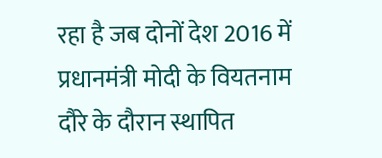रहा है जब दोनों देश 2016 में प्रधानमंत्री मोदी के वियतनाम दौरे के दौरान स्थापित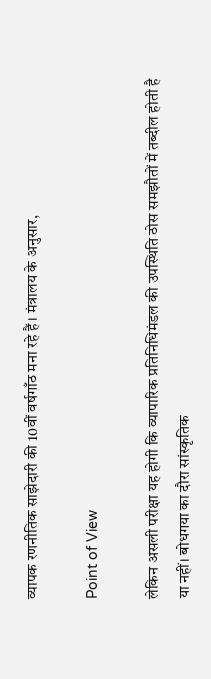व्यापक रणनीतिक साझेदारी की 10वीं वर्षगाँठ मना रहे हैं। मंत्रालय के अनुसार,

Point of View

लेकिन असली परीक्षा यह होगी कि व्यापारिक प्रतिनिधिमंडल की उपस्थिति ठोस समझौतों में तब्दील होती है या नहीं। बोधगया का दौरा सांस्कृतिक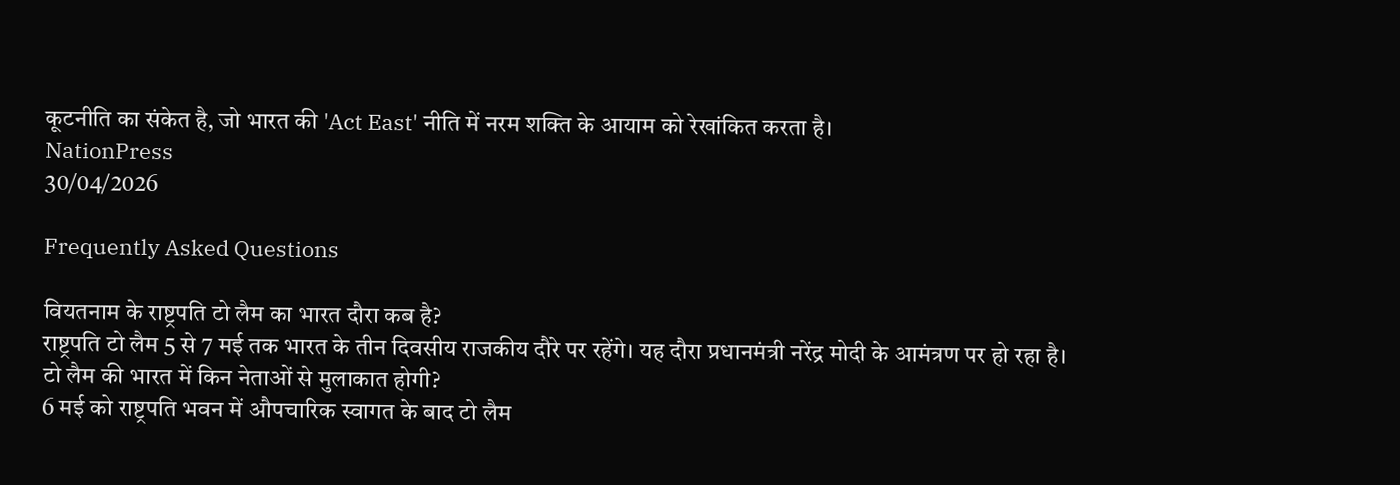कूटनीति का संकेत है, जो भारत की 'Act East' नीति में नरम शक्ति के आयाम को रेखांकित करता है।
NationPress
30/04/2026

Frequently Asked Questions

वियतनाम के राष्ट्रपति टो लैम का भारत दौरा कब है?
राष्ट्रपति टो लैम 5 से 7 मई तक भारत के तीन दिवसीय राजकीय दौरे पर रहेंगे। यह दौरा प्रधानमंत्री नरेंद्र मोदी के आमंत्रण पर हो रहा है।
टो लैम की भारत में किन नेताओं से मुलाकात होगी?
6 मई को राष्ट्रपति भवन में औपचारिक स्वागत के बाद टो लैम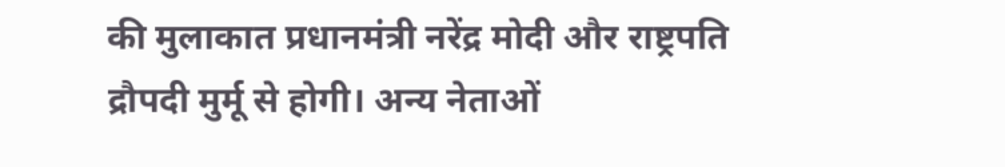की मुलाकात प्रधानमंत्री नरेंद्र मोदी और राष्ट्रपति द्रौपदी मुर्मू से होगी। अन्य नेताओं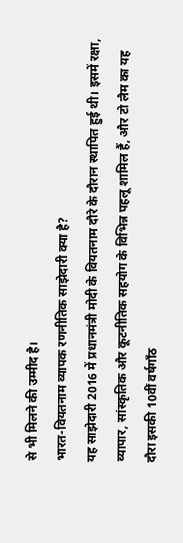से भी मिलने की उम्मीद है।
भारत-वियतनाम व्यापक रणनीतिक साझेदारी क्या है?
यह साझेदारी 2016 में प्रधानमंत्री मोदी के वियतनाम दौरे के दौरान स्थापित हुई थी। इसमें रक्षा, व्यापार, सांस्कृतिक और कूटनीतिक सहयोग के विभिन्न पहलू शामिल हैं, और टो लैम का यह दौरा इसकी 10वीं वर्षगाँठ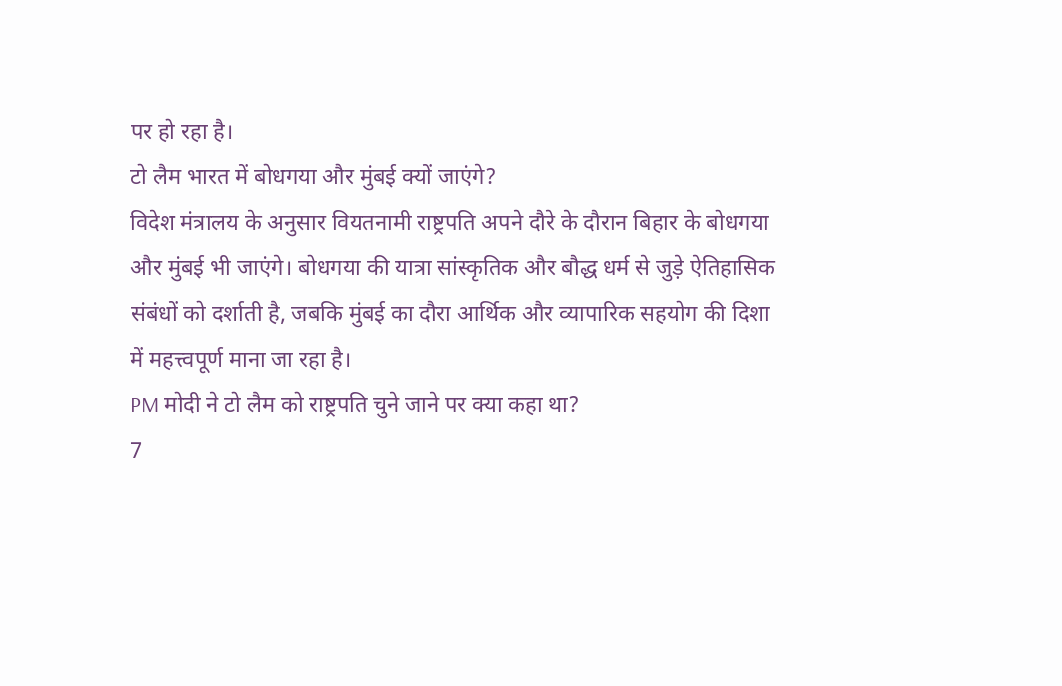पर हो रहा है।
टो लैम भारत में बोधगया और मुंबई क्यों जाएंगे?
विदेश मंत्रालय के अनुसार वियतनामी राष्ट्रपति अपने दौरे के दौरान बिहार के बोधगया और मुंबई भी जाएंगे। बोधगया की यात्रा सांस्कृतिक और बौद्ध धर्म से जुड़े ऐतिहासिक संबंधों को दर्शाती है, जबकि मुंबई का दौरा आर्थिक और व्यापारिक सहयोग की दिशा में महत्त्वपूर्ण माना जा रहा है।
PM मोदी ने टो लैम को राष्ट्रपति चुने जाने पर क्या कहा था?
7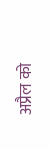अप्रैल को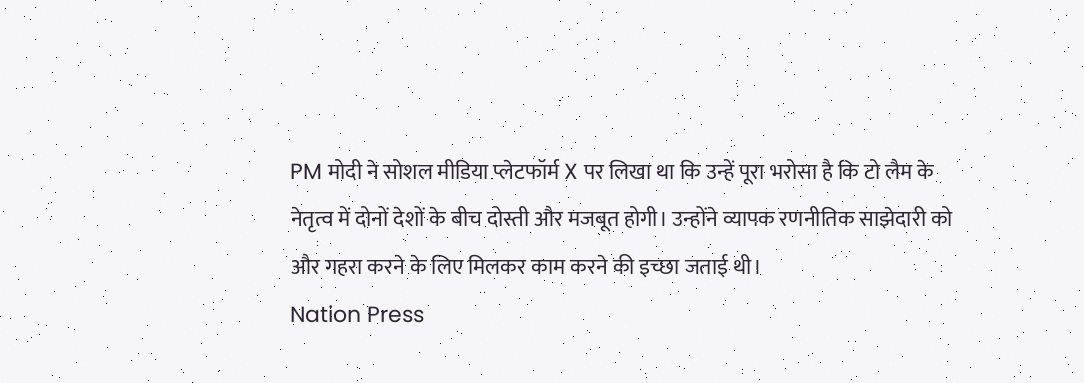PM मोदी ने सोशल मीडिया प्लेटफॉर्म X पर लिखा था कि उन्हें पूरा भरोसा है कि टो लैम के नेतृत्व में दोनों देशों के बीच दोस्ती और मजबूत होगी। उन्होंने व्यापक रणनीतिक साझेदारी को और गहरा करने के लिए मिलकर काम करने की इच्छा जताई थी।
Nation Press